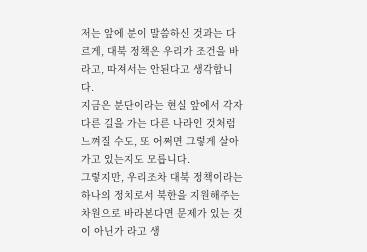저는 앞에 분이 말씀하신 것과는 다르게, 대북 정책은 우리가 조건을 바라고, 따져서는 안된다고 생각합니다.
지금은 분단이라는 현실 앞에서 각자 다른 길을 가는 다른 나라인 것처럼 느껴질 수도, 또 어쩌면 그렇게 살아가고 있는지도 모릅니다.
그렇지만, 우리조차 대북 정책이라는 하나의 정치로서 북한을 지원해주는 차원으로 바라본다면 문제가 있는 것이 아닌가 라고 생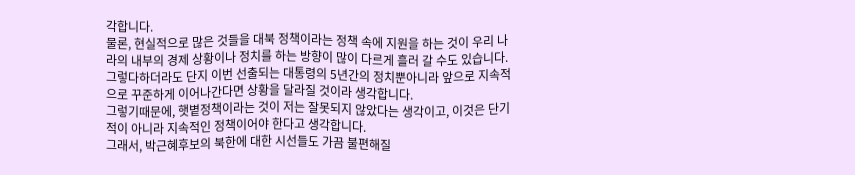각합니다.
물론, 현실적으로 많은 것들을 대북 정책이라는 정책 속에 지원을 하는 것이 우리 나라의 내부의 경제 상황이나 정치를 하는 방향이 많이 다르게 흘러 갈 수도 있습니다.
그렇다하더라도 단지 이번 선출되는 대통령의 5년간의 정치뿐아니라 앞으로 지속적으로 꾸준하게 이어나간다면 상황을 달라질 것이라 생각합니다.
그렇기때문에, 햇볕정책이라는 것이 저는 잘못되지 않았다는 생각이고, 이것은 단기적이 아니라 지속적인 정책이어야 한다고 생각합니다.
그래서, 박근혜후보의 북한에 대한 시선들도 가끔 불편해질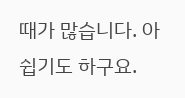때가 많습니다. 아쉽기도 하구요.